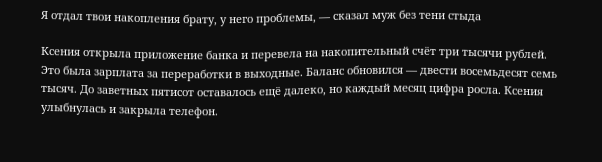Я отдал твои накопления брату, у него проблемы, — сказал муж без тени стыда

Ксения открыла приложение банка и перевела на накопительный счёт три тысячи рублей. Это была зарплата за переработки в выходные. Баланс обновился — двести восемьдесят семь тысяч. До заветных пятисот оставалось ещё далеко, но каждый месяц цифра росла. Ксения улыбнулась и закрыла телефон.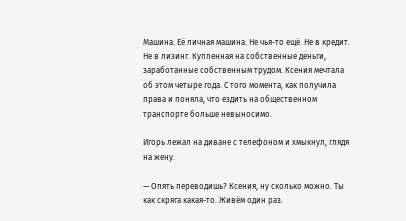Машина. Её личная машина. Не чья-то ещё. Не в кредит. Не в лизинг. Купленная на собственные деньги, заработанные собственным трудом. Ксения мечтала об этом четыре года. С того момента, как получила права и поняла, что ездить на общественном транспорте больше невыносимо.

Игорь лежал на диване с телефоном и хмыкнул, глядя на жену.

— Опять переводишь? Ксения, ну сколько можно. Ты как скряга какая-то. Живём один раз.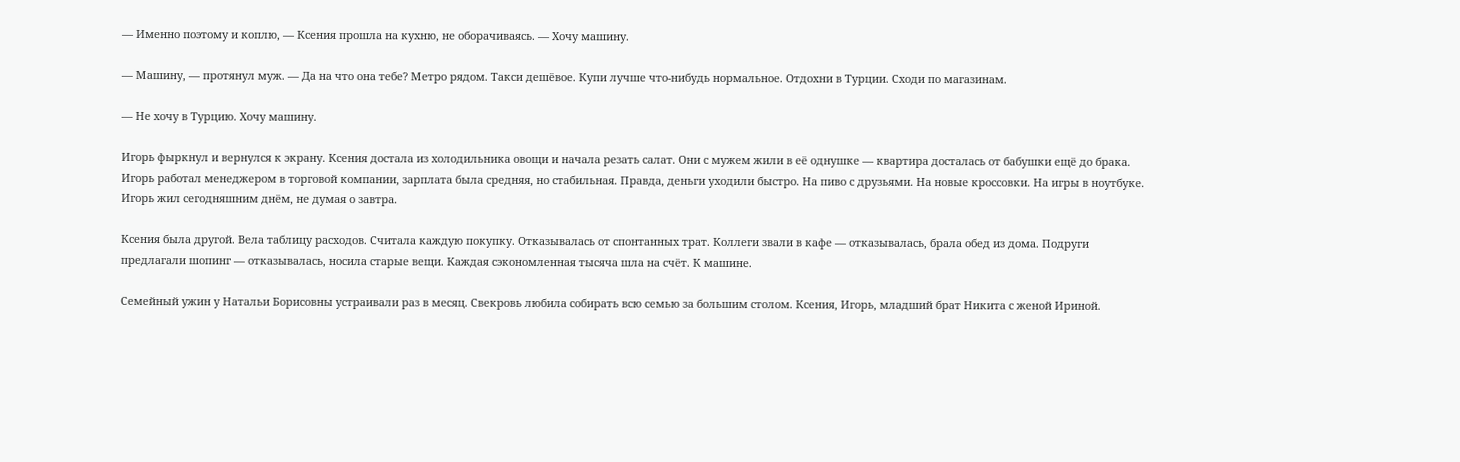— Именно поэтому и коплю, — Ксения прошла на кухню, не оборачиваясь. — Хочу машину.

— Машину, — протянул муж. — Да на что она тебе? Метро рядом. Такси дешёвое. Купи лучше что-нибудь нормальное. Отдохни в Турции. Сходи по магазинам.

— Не хочу в Турцию. Хочу машину.

Игорь фыркнул и вернулся к экрану. Ксения достала из холодильника овощи и начала резать салат. Они с мужем жили в её однушке — квартира досталась от бабушки ещё до брака. Игорь работал менеджером в торговой компании, зарплата была средняя, но стабильная. Правда, деньги уходили быстро. На пиво с друзьями. На новые кроссовки. На игры в ноутбуке. Игорь жил сегодняшним днём, не думая о завтра.

Ксения была другой. Вела таблицу расходов. Считала каждую покупку. Отказывалась от спонтанных трат. Коллеги звали в кафе — отказывалась, брала обед из дома. Подруги предлагали шопинг — отказывалась, носила старые вещи. Каждая сэкономленная тысяча шла на счёт. К машине.

Семейный ужин у Натальи Борисовны устраивали раз в месяц. Свекровь любила собирать всю семью за большим столом. Ксения, Игорь, младший брат Никита с женой Ириной.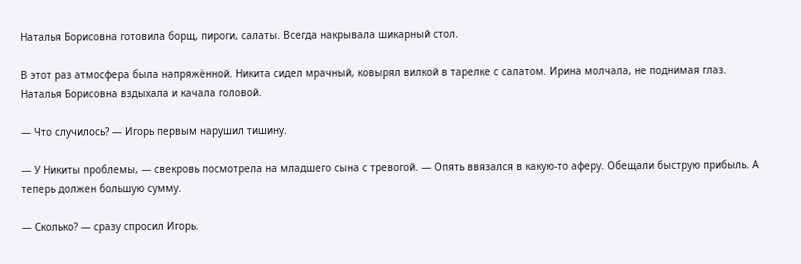Наталья Борисовна готовила борщ, пироги, салаты. Всегда накрывала шикарный стол.

В этот раз атмосфера была напряжённой. Никита сидел мрачный, ковырял вилкой в тарелке с салатом. Ирина молчала, не поднимая глаз. Наталья Борисовна вздыхала и качала головой.

— Что случилось? — Игорь первым нарушил тишину.

— У Никиты проблемы, — свекровь посмотрела на младшего сына с тревогой. — Опять ввязался в какую-то аферу. Обещали быструю прибыль. А теперь должен большую сумму.

— Сколько? — сразу спросил Игорь.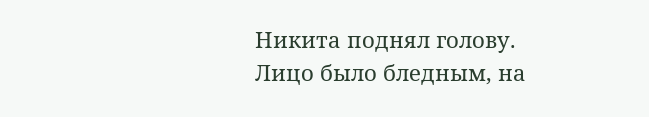Никита поднял голову. Лицо было бледным, на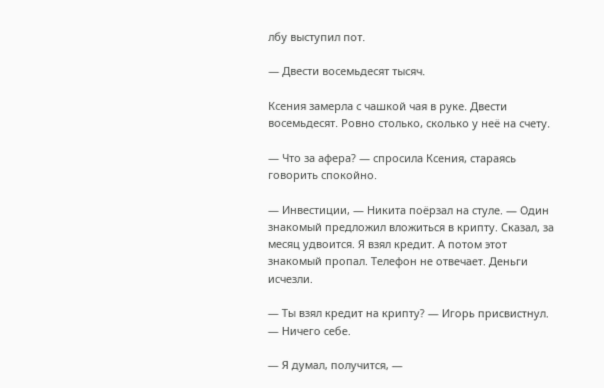лбу выступил пот.

— Двести восемьдесят тысяч.

Ксения замерла с чашкой чая в руке. Двести восемьдесят. Ровно столько, сколько у неё на счету.

— Что за афера? — спросила Ксения, стараясь говорить спокойно.

— Инвестиции, — Никита поёрзал на стуле. — Один знакомый предложил вложиться в крипту. Сказал, за месяц удвоится. Я взял кредит. А потом этот знакомый пропал. Телефон не отвечает. Деньги исчезли.

— Ты взял кредит на крипту? — Игорь присвистнул. — Ничего себе.

— Я думал, получится, —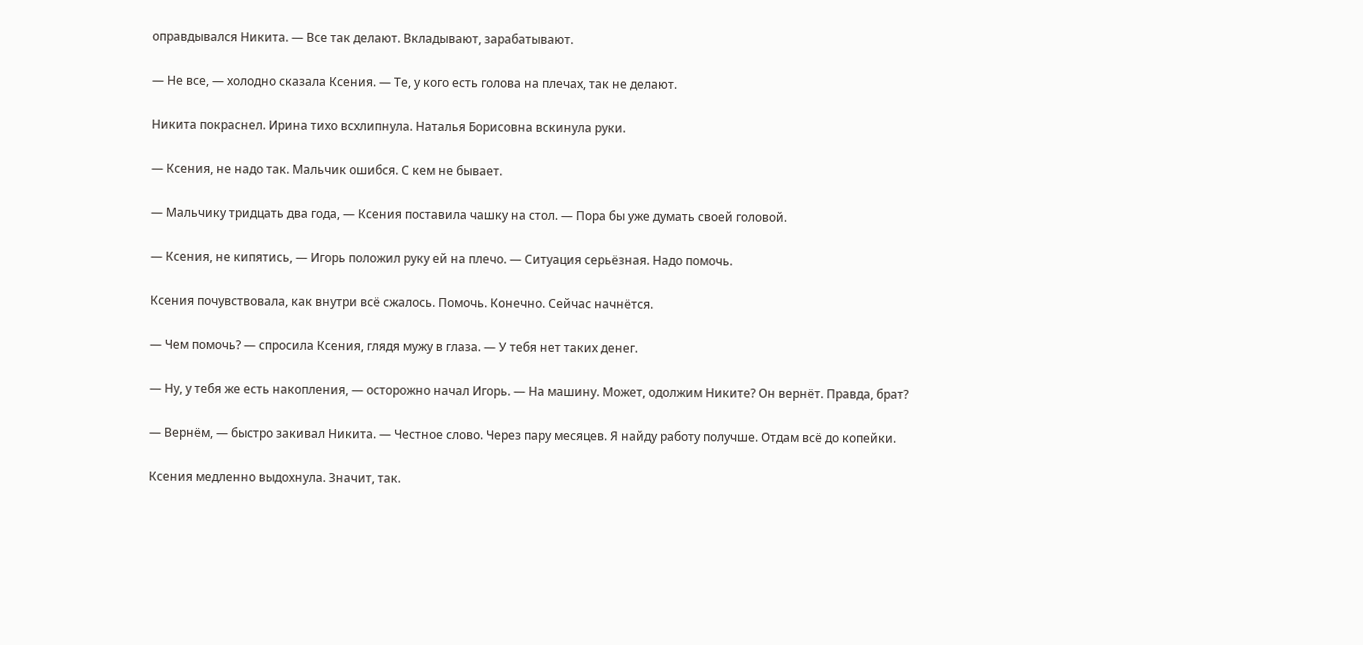оправдывался Никита. — Все так делают. Вкладывают, зарабатывают.

— Не все, — холодно сказала Ксения. — Те, у кого есть голова на плечах, так не делают.

Никита покраснел. Ирина тихо всхлипнула. Наталья Борисовна вскинула руки.

— Ксения, не надо так. Мальчик ошибся. С кем не бывает.

— Мальчику тридцать два года, — Ксения поставила чашку на стол. — Пора бы уже думать своей головой.

— Ксения, не кипятись, — Игорь положил руку ей на плечо. — Ситуация серьёзная. Надо помочь.

Ксения почувствовала, как внутри всё сжалось. Помочь. Конечно. Сейчас начнётся.

— Чем помочь? — спросила Ксения, глядя мужу в глаза. — У тебя нет таких денег.

— Ну, у тебя же есть накопления, — осторожно начал Игорь. — На машину. Может, одолжим Никите? Он вернёт. Правда, брат?

— Вернём, — быстро закивал Никита. — Честное слово. Через пару месяцев. Я найду работу получше. Отдам всё до копейки.

Ксения медленно выдохнула. Значит, так.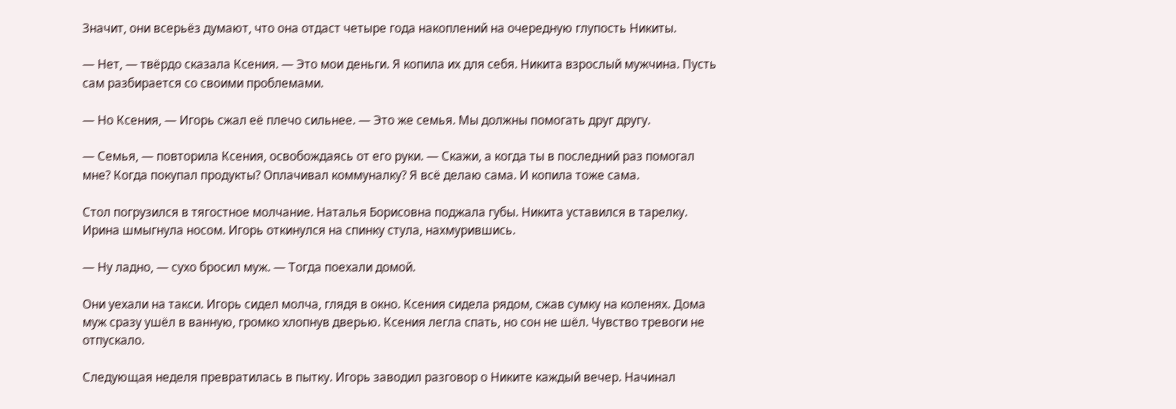Значит, они всерьёз думают, что она отдаст четыре года накоплений на очередную глупость Никиты.

— Нет, — твёрдо сказала Ксения. — Это мои деньги. Я копила их для себя. Никита взрослый мужчина. Пусть сам разбирается со своими проблемами.

— Но Ксения, — Игорь сжал её плечо сильнее. — Это же семья. Мы должны помогать друг другу.

— Семья, — повторила Ксения, освобождаясь от его руки. — Скажи, а когда ты в последний раз помогал мне? Когда покупал продукты? Оплачивал коммуналку? Я всё делаю сама. И копила тоже сама.

Стол погрузился в тягостное молчание. Наталья Борисовна поджала губы. Никита уставился в тарелку. Ирина шмыгнула носом. Игорь откинулся на спинку стула, нахмурившись.

— Ну ладно, — сухо бросил муж. — Тогда поехали домой.

Они уехали на такси. Игорь сидел молча, глядя в окно. Ксения сидела рядом, сжав сумку на коленях. Дома муж сразу ушёл в ванную, громко хлопнув дверью. Ксения легла спать, но сон не шёл. Чувство тревоги не отпускало.

Следующая неделя превратилась в пытку. Игорь заводил разговор о Никите каждый вечер. Начинал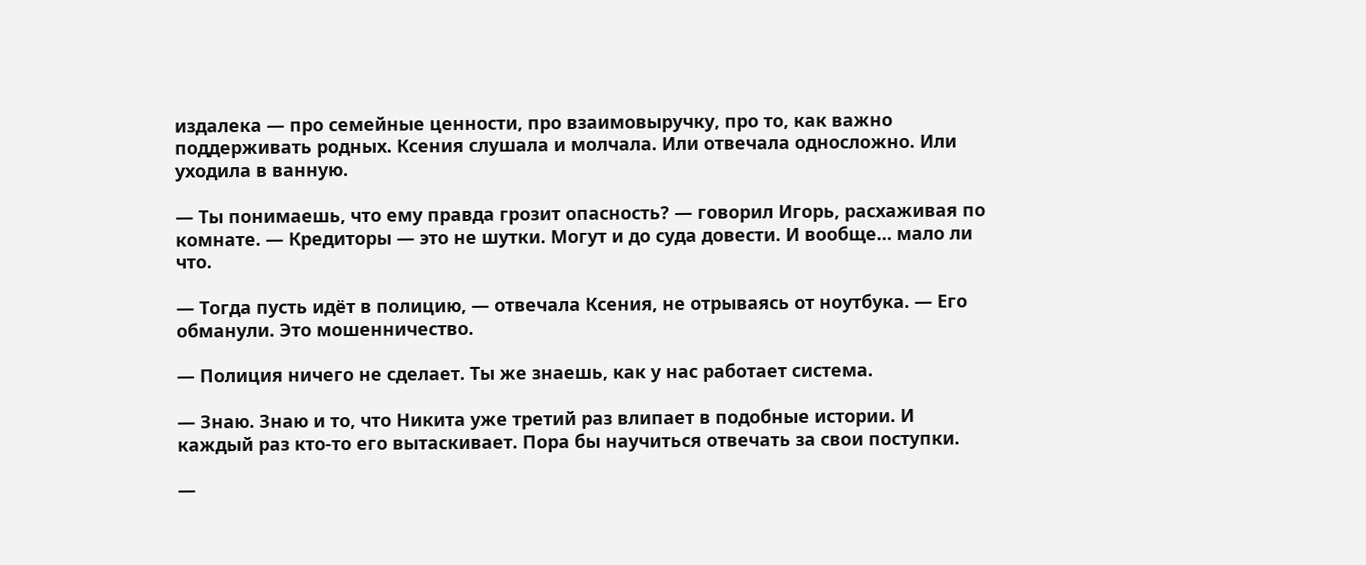издалека — про семейные ценности, про взаимовыручку, про то, как важно поддерживать родных. Ксения слушала и молчала. Или отвечала односложно. Или уходила в ванную.

— Ты понимаешь, что ему правда грозит опасность? — говорил Игорь, расхаживая по комнате. — Кредиторы — это не шутки. Могут и до суда довести. И вообще… мало ли что.

— Тогда пусть идёт в полицию, — отвечала Ксения, не отрываясь от ноутбука. — Его обманули. Это мошенничество.

— Полиция ничего не сделает. Ты же знаешь, как у нас работает система.

— Знаю. Знаю и то, что Никита уже третий раз влипает в подобные истории. И каждый раз кто-то его вытаскивает. Пора бы научиться отвечать за свои поступки.

—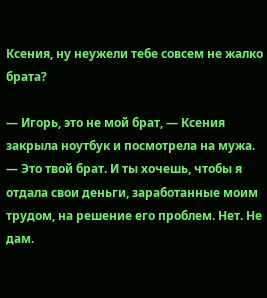Ксения, ну неужели тебе совсем не жалко брата?

— Игорь, это не мой брат, — Ксения закрыла ноутбук и посмотрела на мужа. — Это твой брат. И ты хочешь, чтобы я отдала свои деньги, заработанные моим трудом, на решение его проблем. Нет. Не дам.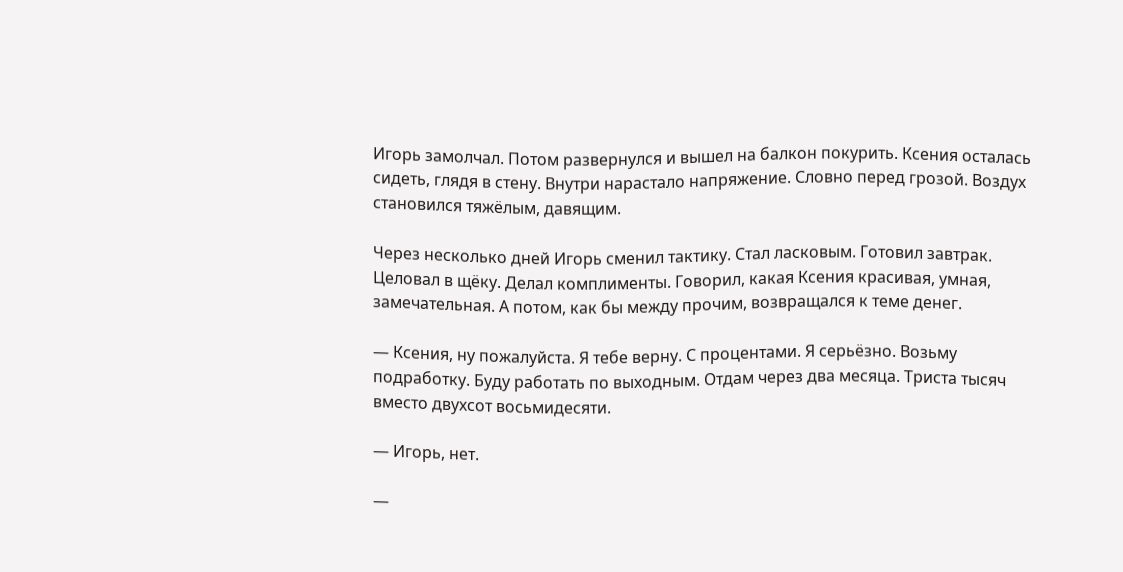Игорь замолчал. Потом развернулся и вышел на балкон покурить. Ксения осталась сидеть, глядя в стену. Внутри нарастало напряжение. Словно перед грозой. Воздух становился тяжёлым, давящим.

Через несколько дней Игорь сменил тактику. Стал ласковым. Готовил завтрак. Целовал в щёку. Делал комплименты. Говорил, какая Ксения красивая, умная, замечательная. А потом, как бы между прочим, возвращался к теме денег.

— Ксения, ну пожалуйста. Я тебе верну. С процентами. Я серьёзно. Возьму подработку. Буду работать по выходным. Отдам через два месяца. Триста тысяч вместо двухсот восьмидесяти.

— Игорь, нет.

—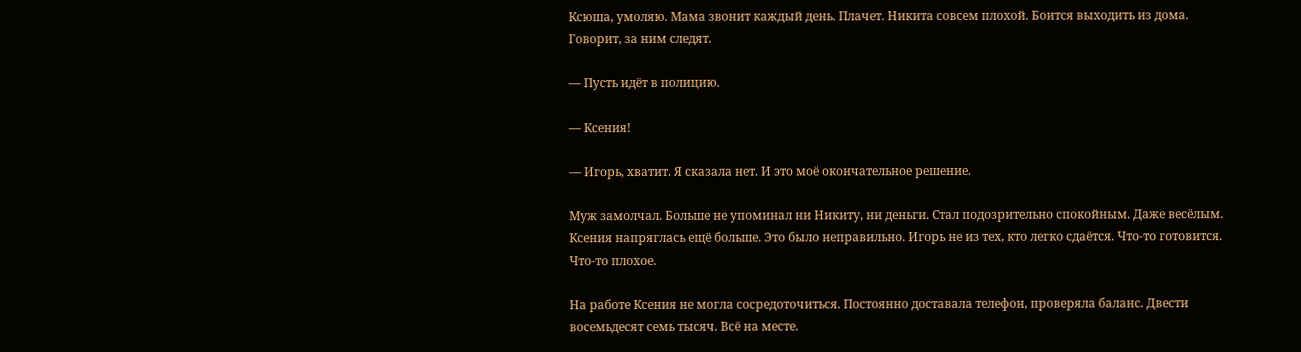Ксюша, умоляю. Мама звонит каждый день. Плачет. Никита совсем плохой. Боится выходить из дома. Говорит, за ним следят.

— Пусть идёт в полицию.

— Ксения!

— Игорь, хватит. Я сказала нет. И это моё окончательное решение.

Муж замолчал. Больше не упоминал ни Никиту, ни деньги. Стал подозрительно спокойным. Даже весёлым. Ксения напряглась ещё больше. Это было неправильно. Игорь не из тех, кто легко сдаётся. Что-то готовится. Что-то плохое.

На работе Ксения не могла сосредоточиться. Постоянно доставала телефон, проверяла баланс. Двести восемьдесят семь тысяч. Всё на месте.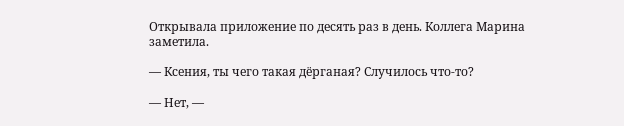Открывала приложение по десять раз в день. Коллега Марина заметила.

— Ксения, ты чего такая дёрганая? Случилось что-то?

— Нет, —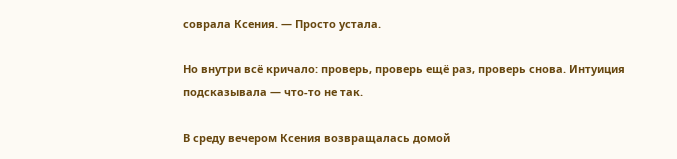соврала Ксения. — Просто устала.

Но внутри всё кричало: проверь, проверь ещё раз, проверь снова. Интуиция подсказывала — что-то не так.

В среду вечером Ксения возвращалась домой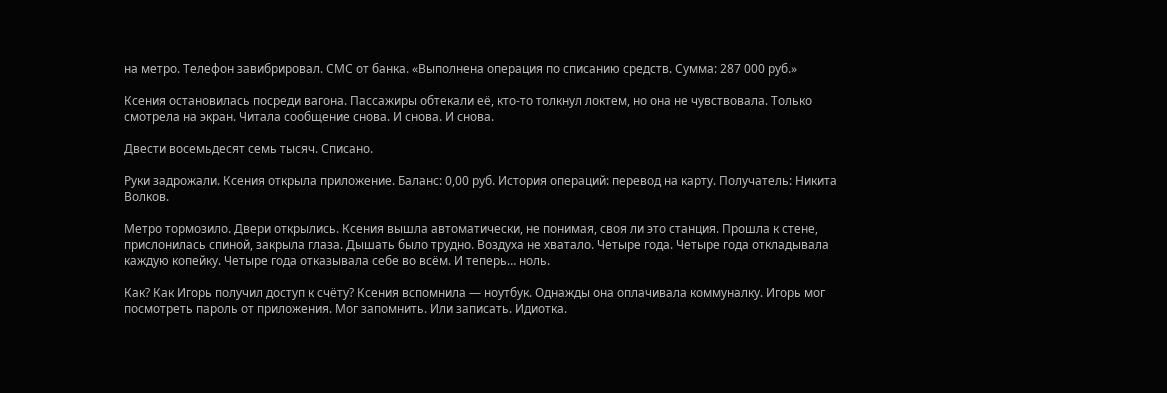на метро. Телефон завибрировал. СМС от банка. «Выполнена операция по списанию средств. Сумма: 287 000 руб.»

Ксения остановилась посреди вагона. Пассажиры обтекали её, кто-то толкнул локтем, но она не чувствовала. Только смотрела на экран. Читала сообщение снова. И снова. И снова.

Двести восемьдесят семь тысяч. Списано.

Руки задрожали. Ксения открыла приложение. Баланс: 0,00 руб. История операций: перевод на карту. Получатель: Никита Волков.

Метро тормозило. Двери открылись. Ксения вышла автоматически, не понимая, своя ли это станция. Прошла к стене, прислонилась спиной, закрыла глаза. Дышать было трудно. Воздуха не хватало. Четыре года. Четыре года откладывала каждую копейку. Четыре года отказывала себе во всём. И теперь… ноль.

Как? Как Игорь получил доступ к счёту? Ксения вспомнила — ноутбук. Однажды она оплачивала коммуналку. Игорь мог посмотреть пароль от приложения. Мог запомнить. Или записать. Идиотка.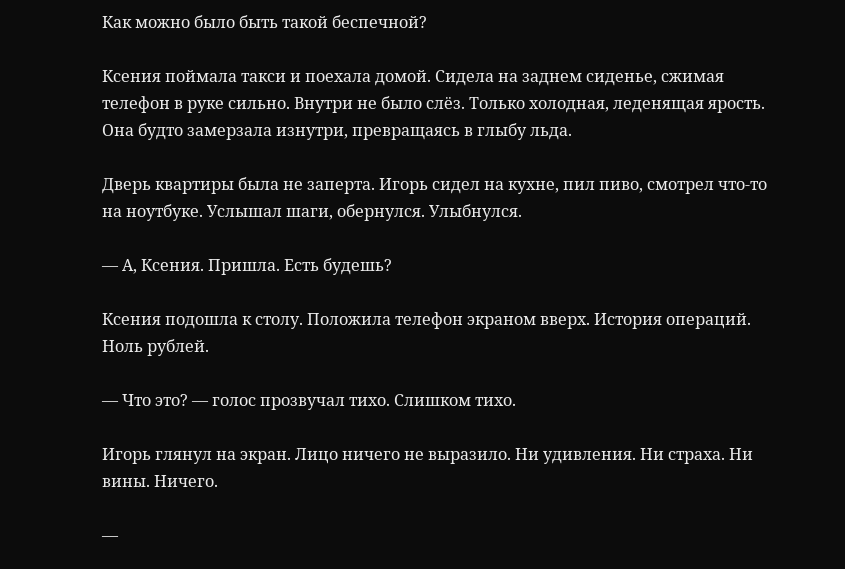Как можно было быть такой беспечной?

Ксения поймала такси и поехала домой. Сидела на заднем сиденье, сжимая телефон в руке сильно. Внутри не было слёз. Только холодная, леденящая ярость. Она будто замерзала изнутри, превращаясь в глыбу льда.

Дверь квартиры была не заперта. Игорь сидел на кухне, пил пиво, смотрел что-то на ноутбуке. Услышал шаги, обернулся. Улыбнулся.

— А, Ксения. Пришла. Есть будешь?

Ксения подошла к столу. Положила телефон экраном вверх. История операций. Ноль рублей.

— Что это? — голос прозвучал тихо. Слишком тихо.

Игорь глянул на экран. Лицо ничего не выразило. Ни удивления. Ни страха. Ни вины. Ничего.

—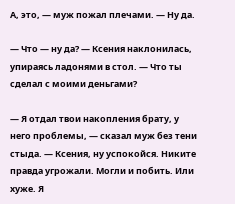А, это, — муж пожал плечами. — Ну да.

— Что — ну да? — Ксения наклонилась, упираясь ладонями в стол. — Что ты сделал с моими деньгами?

— Я отдал твои накопления брату, у него проблемы, — сказал муж без тени стыда. — Ксения, ну успокойся. Никите правда угрожали. Могли и побить. Или хуже. Я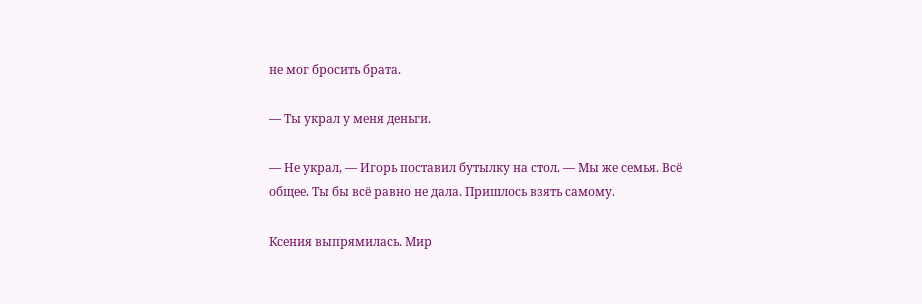не мог бросить брата.

— Ты украл у меня деньги.

— Не украл, — Игорь поставил бутылку на стол. — Мы же семья. Всё общее. Ты бы всё равно не дала. Пришлось взять самому.

Ксения выпрямилась. Мир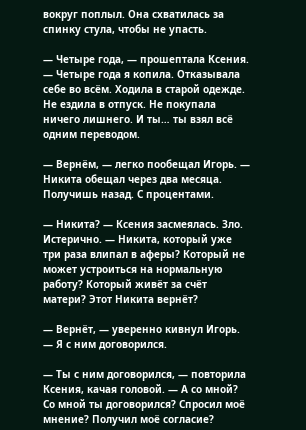вокруг поплыл. Она схватилась за спинку стула, чтобы не упасть.

— Четыре года, — прошептала Ксения. — Четыре года я копила. Отказывала себе во всём. Ходила в старой одежде. Не ездила в отпуск. Не покупала ничего лишнего. И ты… ты взял всё одним переводом.

— Вернём, — легко пообещал Игорь. — Никита обещал через два месяца. Получишь назад. С процентами.

— Никита? — Ксения засмеялась. Зло. Истерично. — Никита, который уже три раза влипал в аферы? Который не может устроиться на нормальную работу? Который живёт за счёт матери? Этот Никита вернёт?

— Вернёт, — уверенно кивнул Игорь. — Я с ним договорился.

— Ты с ним договорился, — повторила Ксения, качая головой. — А со мной? Со мной ты договорился? Спросил моё мнение? Получил моё согласие?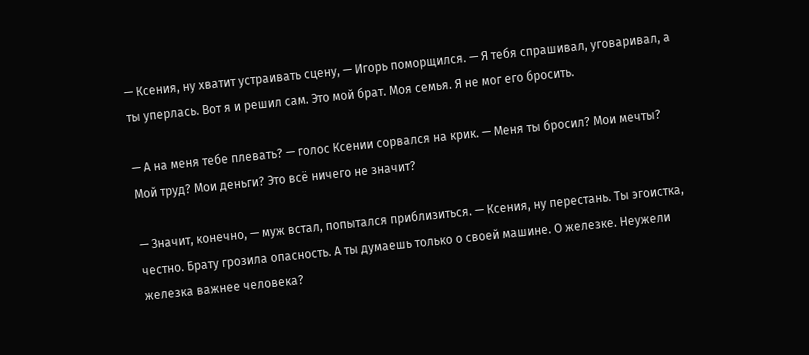— Ксения, ну хватит устраивать сцену, — Игорь поморщился. — Я тебя спрашивал, уговаривал, а ты уперлась. Вот я и решил сам. Это мой брат. Моя семья. Я не мог его бросить.

— А на меня тебе плевать? — голос Ксении сорвался на крик. — Меня ты бросил? Мои мечты? Мой труд? Мои деньги? Это всё ничего не значит?

— Значит, конечно, — муж встал, попытался приблизиться. — Ксения, ну перестань. Ты эгоистка, честно. Брату грозила опасность. А ты думаешь только о своей машине. О железке. Неужели железка важнее человека?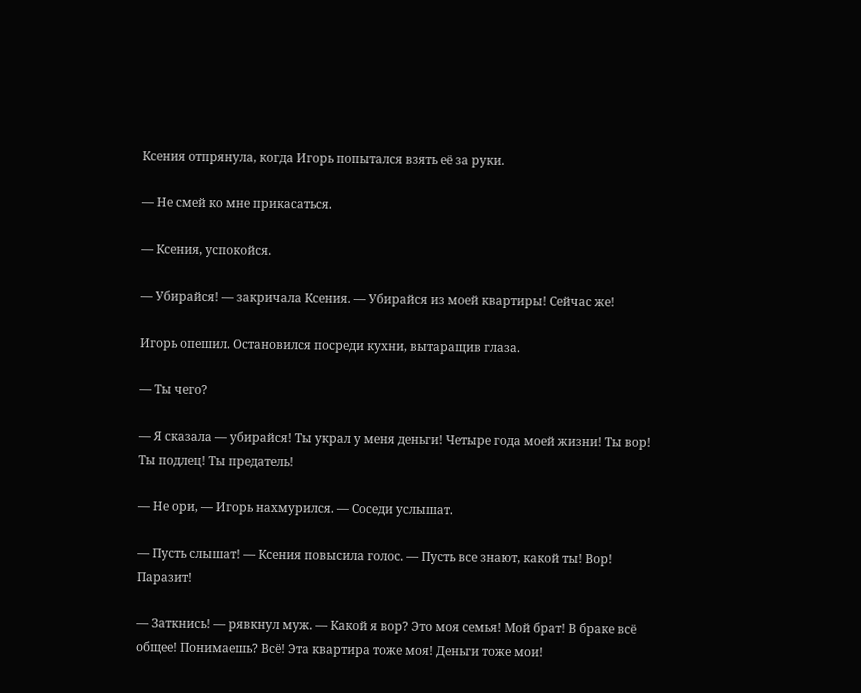Ксения отпрянула, когда Игорь попытался взять её за руки.

— Не смей ко мне прикасаться.

— Ксения, успокойся.

— Убирайся! — закричала Ксения. — Убирайся из моей квартиры! Сейчас же!

Игорь опешил. Остановился посреди кухни, вытаращив глаза.

— Ты чего?

— Я сказала — убирайся! Ты украл у меня деньги! Четыре года моей жизни! Ты вор! Ты подлец! Ты предатель!

— Не ори, — Игорь нахмурился. — Соседи услышат.

— Пусть слышат! — Ксения повысила голос. — Пусть все знают, какой ты! Вор! Паразит!

— Заткнись! — рявкнул муж. — Какой я вор? Это моя семья! Мой брат! В браке всё общее! Понимаешь? Всё! Эта квартира тоже моя! Деньги тоже мои!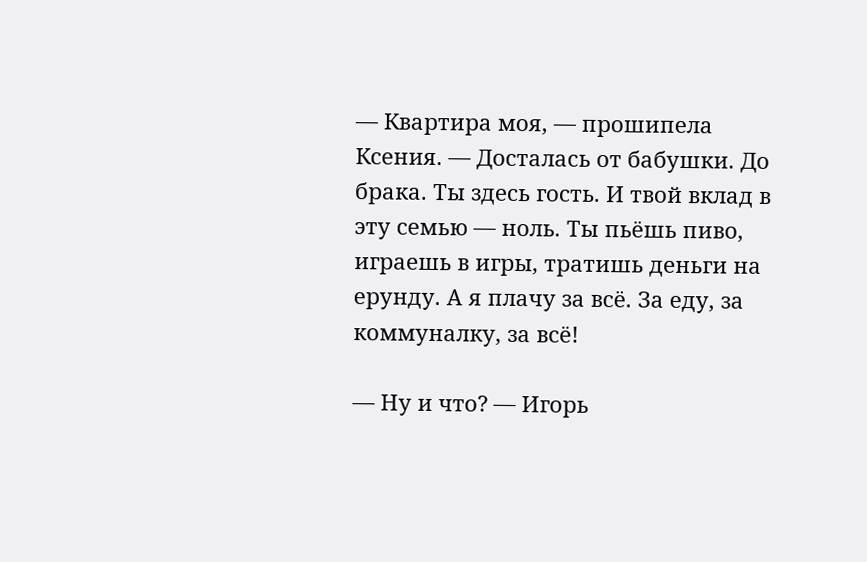— Квартира моя, — прошипела Ксения. — Досталась от бабушки. До брака. Ты здесь гость. И твой вклад в эту семью — ноль. Ты пьёшь пиво, играешь в игры, тратишь деньги на ерунду. А я плачу за всё. За еду, за коммуналку, за всё!

— Ну и что? — Игорь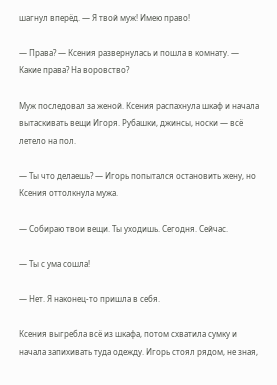шагнул вперёд. — Я твой муж! Имею право!

— Права? — Ксения развернулась и пошла в комнату. — Какие права? На воровство?

Муж последовал за женой. Ксения распахнула шкаф и начала вытаскивать вещи Игоря. Рубашки, джинсы, носки — всё летело на пол.

— Ты что делаешь? — Игорь попытался остановить жену, но Ксения оттолкнула мужа.

— Собираю твои вещи. Ты уходишь. Сегодня. Сейчас.

— Ты с ума сошла!

— Нет. Я наконец-то пришла в себя.

Ксения выгребла всё из шкафа, потом схватила сумку и начала запихивать туда одежду. Игорь стоял рядом, не зная,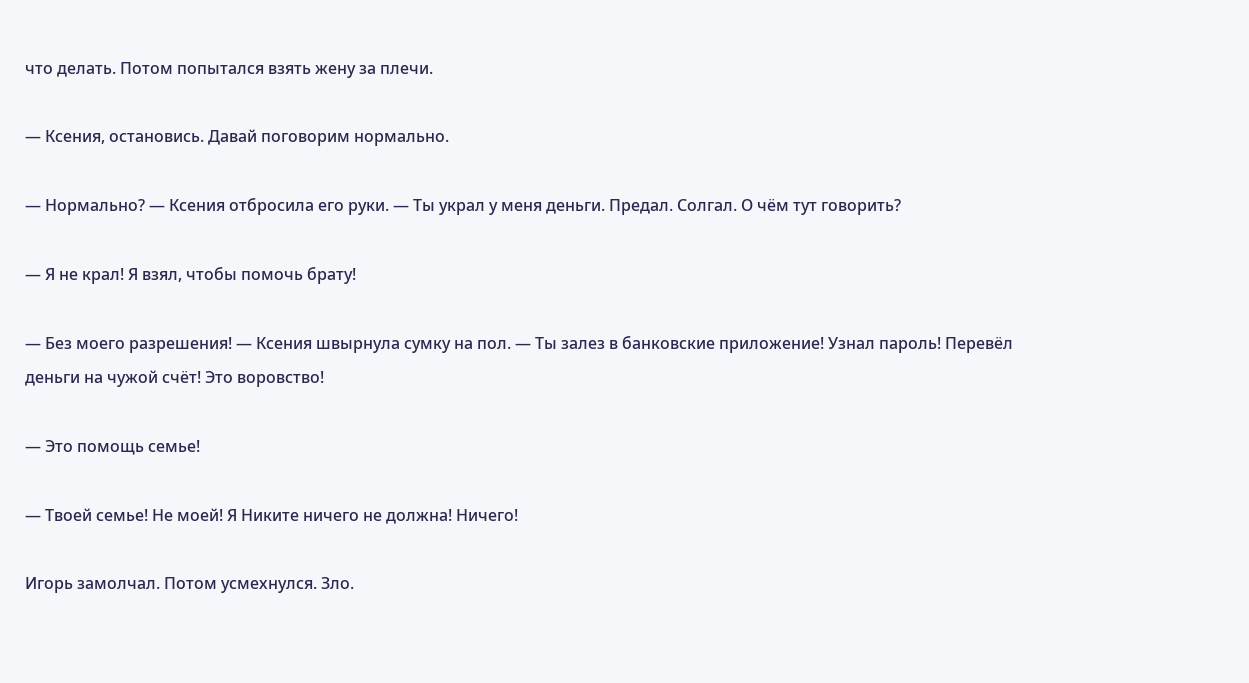что делать. Потом попытался взять жену за плечи.

— Ксения, остановись. Давай поговорим нормально.

— Нормально? — Ксения отбросила его руки. — Ты украл у меня деньги. Предал. Солгал. О чём тут говорить?

— Я не крал! Я взял, чтобы помочь брату!

— Без моего разрешения! — Ксения швырнула сумку на пол. — Ты залез в банковские приложение! Узнал пароль! Перевёл деньги на чужой счёт! Это воровство!

— Это помощь семье!

— Твоей семье! Не моей! Я Никите ничего не должна! Ничего!

Игорь замолчал. Потом усмехнулся. Зло.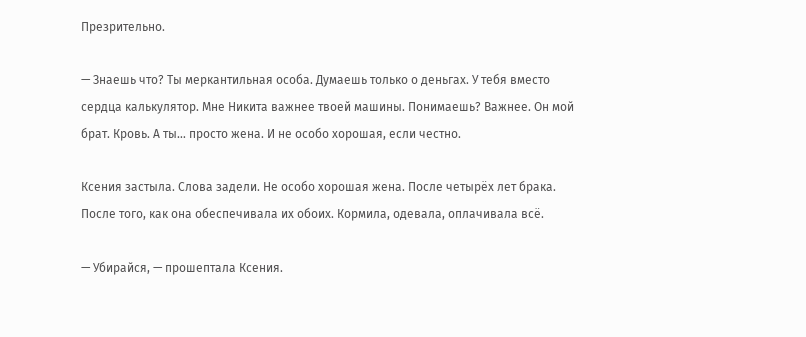Презрительно.

— Знаешь что? Ты меркантильная особа. Думаешь только о деньгах. У тебя вместо сердца калькулятор. Мне Никита важнее твоей машины. Понимаешь? Важнее. Он мой брат. Кровь. А ты… просто жена. И не особо хорошая, если честно.

Ксения застыла. Слова задели. Не особо хорошая жена. После четырёх лет брака. После того, как она обеспечивала их обоих. Кормила, одевала, оплачивала всё.

— Убирайся, — прошептала Ксения.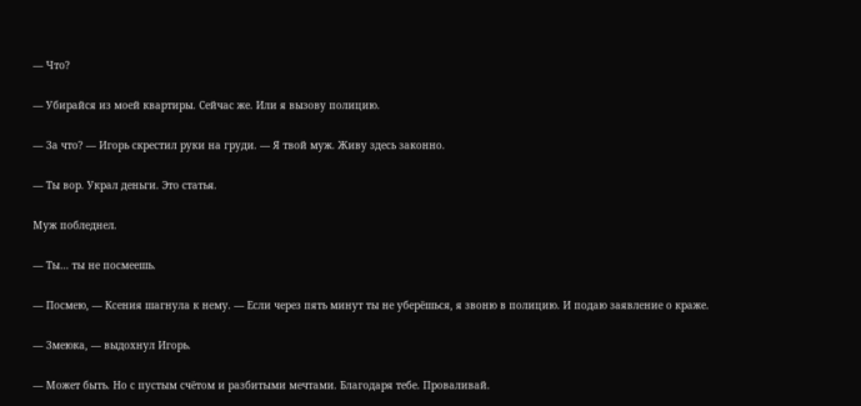— Что?

— Убирайся из моей квартиры. Сейчас же. Или я вызову полицию.

— За что? — Игорь скрестил руки на груди. — Я твой муж. Живу здесь законно.

— Ты вор. Украл деньги. Это статья.

Муж побледнел.

— Ты… ты не посмеешь.

— Посмею, — Ксения шагнула к нему. — Если через пять минут ты не уберёшься, я звоню в полицию. И подаю заявление о краже.

— Змеюка, — выдохнул Игорь.

— Может быть. Но с пустым счётом и разбитыми мечтами. Благодаря тебе. Проваливай.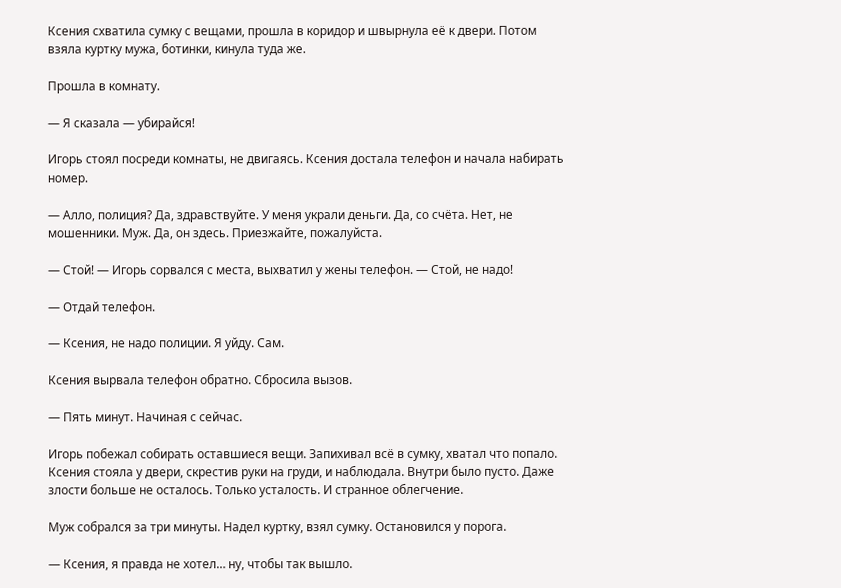Ксения схватила сумку с вещами, прошла в коридор и швырнула её к двери. Потом взяла куртку мужа, ботинки, кинула туда же.

Прошла в комнату.

— Я сказала — убирайся!

Игорь стоял посреди комнаты, не двигаясь. Ксения достала телефон и начала набирать номер.

— Алло, полиция? Да, здравствуйте. У меня украли деньги. Да, со счёта. Нет, не мошенники. Муж. Да, он здесь. Приезжайте, пожалуйста.

— Стой! — Игорь сорвался с места, выхватил у жены телефон. — Стой, не надо!

— Отдай телефон.

— Ксения, не надо полиции. Я уйду. Сам.

Ксения вырвала телефон обратно. Сбросила вызов.

— Пять минут. Начиная с сейчас.

Игорь побежал собирать оставшиеся вещи. Запихивал всё в сумку, хватал что попало. Ксения стояла у двери, скрестив руки на груди, и наблюдала. Внутри было пусто. Даже злости больше не осталось. Только усталость. И странное облегчение.

Муж собрался за три минуты. Надел куртку, взял сумку. Остановился у порога.

— Ксения, я правда не хотел… ну, чтобы так вышло.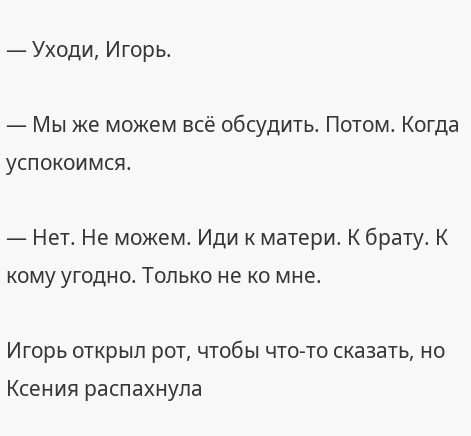— Уходи, Игорь.

— Мы же можем всё обсудить. Потом. Когда успокоимся.

— Нет. Не можем. Иди к матери. К брату. К кому угодно. Только не ко мне.

Игорь открыл рот, чтобы что-то сказать, но Ксения распахнула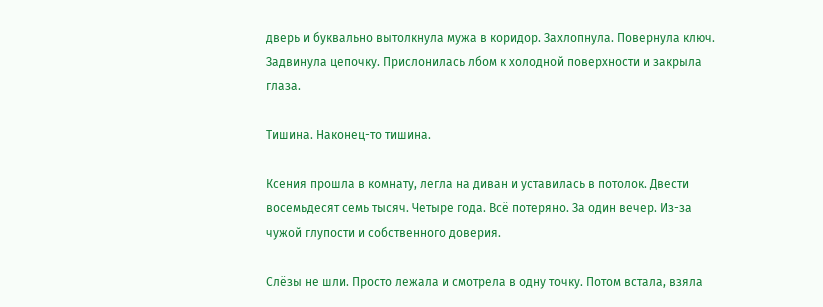дверь и буквально вытолкнула мужа в коридор. Захлопнула. Повернула ключ. Задвинула цепочку. Прислонилась лбом к холодной поверхности и закрыла глаза.

Тишина. Наконец-то тишина.

Ксения прошла в комнату, легла на диван и уставилась в потолок. Двести восемьдесят семь тысяч. Четыре года. Всё потеряно. За один вечер. Из-за чужой глупости и собственного доверия.

Слёзы не шли. Просто лежала и смотрела в одну точку. Потом встала, взяла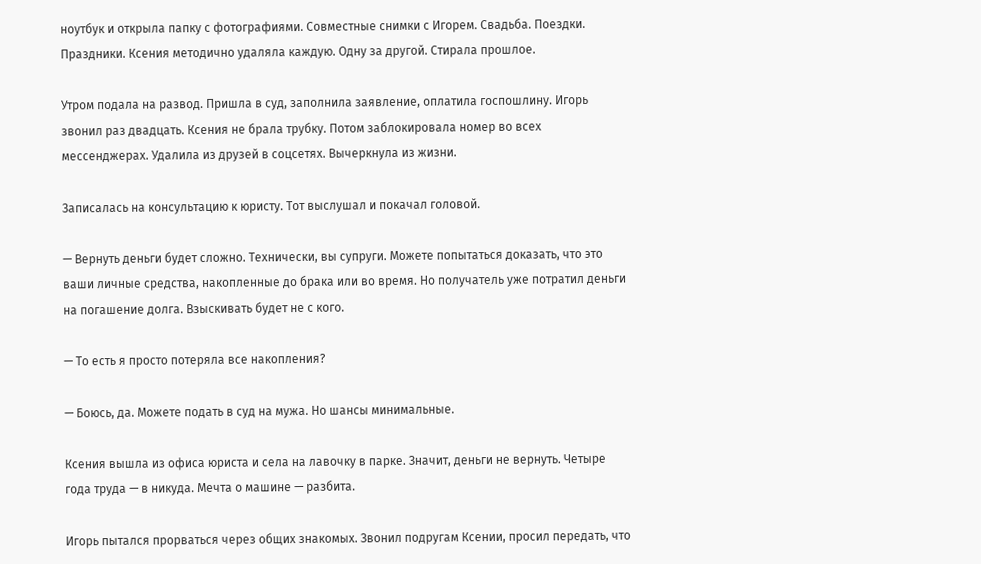ноутбук и открыла папку с фотографиями. Совместные снимки с Игорем. Свадьба. Поездки. Праздники. Ксения методично удаляла каждую. Одну за другой. Стирала прошлое.

Утром подала на развод. Пришла в суд, заполнила заявление, оплатила госпошлину. Игорь звонил раз двадцать. Ксения не брала трубку. Потом заблокировала номер во всех мессенджерах. Удалила из друзей в соцсетях. Вычеркнула из жизни.

Записалась на консультацию к юристу. Тот выслушал и покачал головой.

— Вернуть деньги будет сложно. Технически, вы супруги. Можете попытаться доказать, что это ваши личные средства, накопленные до брака или во время. Но получатель уже потратил деньги на погашение долга. Взыскивать будет не с кого.

— То есть я просто потеряла все накопления?

— Боюсь, да. Можете подать в суд на мужа. Но шансы минимальные.

Ксения вышла из офиса юриста и села на лавочку в парке. Значит, деньги не вернуть. Четыре года труда — в никуда. Мечта о машине — разбита.

Игорь пытался прорваться через общих знакомых. Звонил подругам Ксении, просил передать, что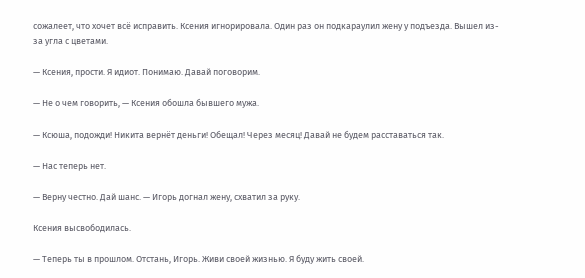сожалеет, что хочет всё исправить. Ксения игнорировала. Один раз он подкараулил жену у подъезда. Вышел из-за угла с цветами.

— Ксения, прости. Я идиот. Понимаю. Давай поговорим.

— Не о чем говорить, — Ксения обошла бывшего мужа.

— Ксюша, подожди! Никита вернёт деньги! Обещал! Через месяц! Давай не будем расставаться так.

— Нас теперь нет.

— Верну честно. Дай шанс. — Игорь догнал жену, схватил за руку.

Ксения высвободилась.

— Теперь ты в прошлом. Отстань, Игорь. Живи своей жизнью. Я буду жить своей.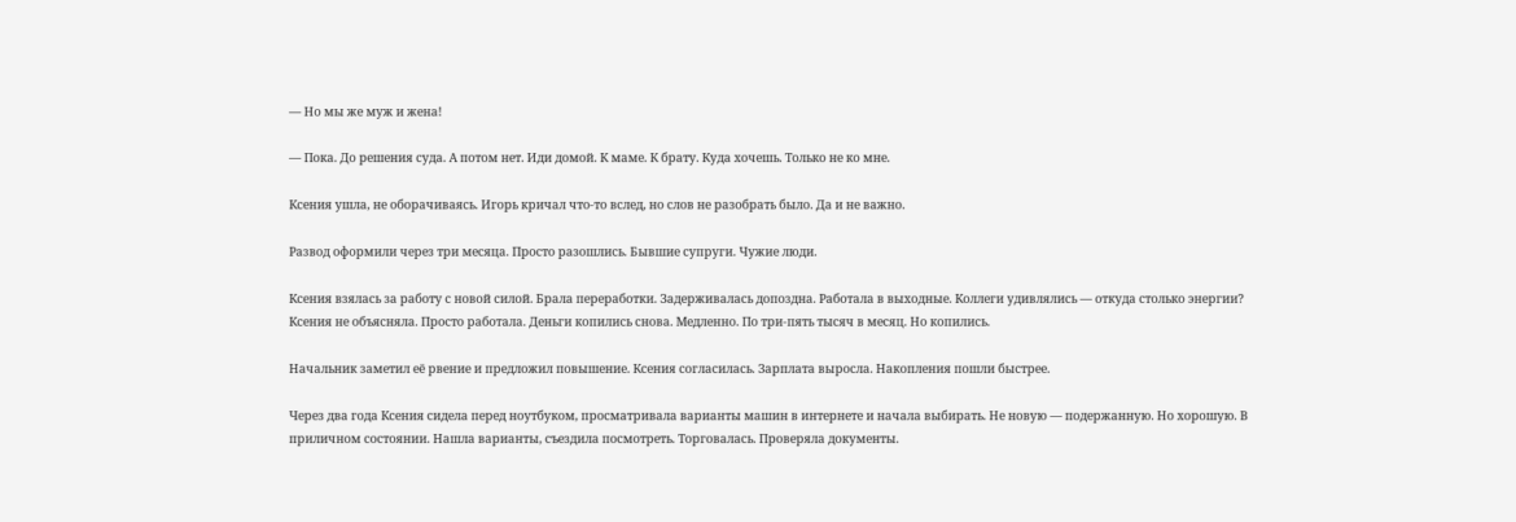— Но мы же муж и жена!

— Пока. До решения суда. А потом нет. Иди домой. К маме. К брату. Куда хочешь. Только не ко мне.

Ксения ушла, не оборачиваясь. Игорь кричал что-то вслед, но слов не разобрать было. Да и не важно.

Развод оформили через три месяца. Просто разошлись. Бывшие супруги. Чужие люди.

Ксения взялась за работу с новой силой. Брала переработки. Задерживалась допоздна. Работала в выходные. Коллеги удивлялись — откуда столько энергии? Ксения не объясняла. Просто работала. Деньги копились снова. Медленно. По три-пять тысяч в месяц. Но копились.

Начальник заметил её рвение и предложил повышение. Ксения согласилась. Зарплата выросла. Накопления пошли быстрее.

Через два года Ксения сидела перед ноутбуком, просматривала варианты машин в интернете и начала выбирать. Не новую — подержанную. Но хорошую. В приличном состоянии. Нашла варианты, съездила посмотреть. Торговалась. Проверяла документы.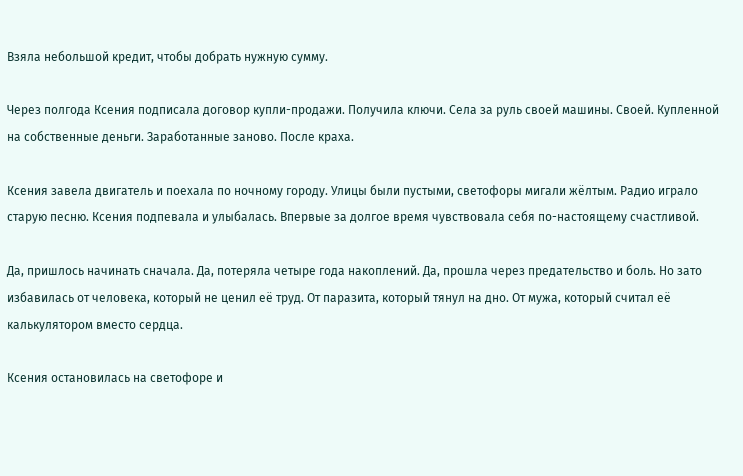Взяла небольшой кредит, чтобы добрать нужную сумму.

Через полгода Ксения подписала договор купли-продажи. Получила ключи. Села за руль своей машины. Своей. Купленной на собственные деньги. Заработанные заново. После краха.

Ксения завела двигатель и поехала по ночному городу. Улицы были пустыми, светофоры мигали жёлтым. Радио играло старую песню. Ксения подпевала и улыбалась. Впервые за долгое время чувствовала себя по-настоящему счастливой.

Да, пришлось начинать сначала. Да, потеряла четыре года накоплений. Да, прошла через предательство и боль. Но зато избавилась от человека, который не ценил её труд. От паразита, который тянул на дно. От мужа, который считал её калькулятором вместо сердца.

Ксения остановилась на светофоре и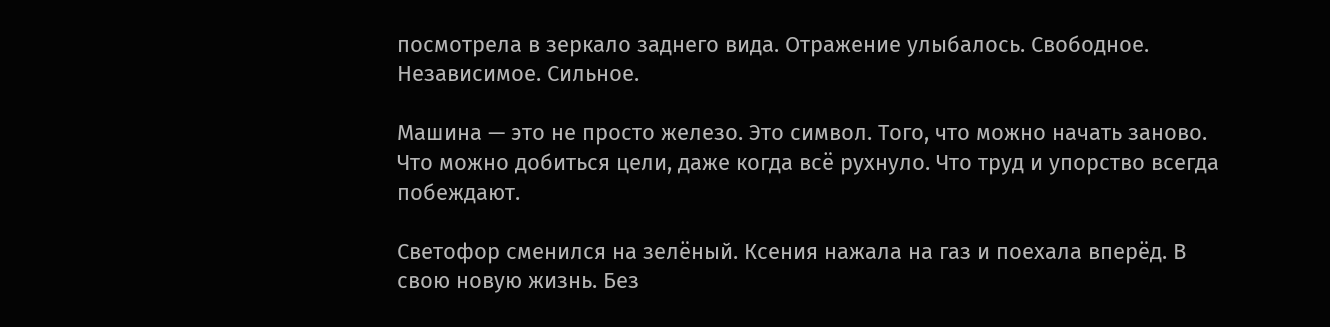посмотрела в зеркало заднего вида. Отражение улыбалось. Свободное. Независимое. Сильное.

Машина — это не просто железо. Это символ. Того, что можно начать заново. Что можно добиться цели, даже когда всё рухнуло. Что труд и упорство всегда побеждают.

Светофор сменился на зелёный. Ксения нажала на газ и поехала вперёд. В свою новую жизнь. Без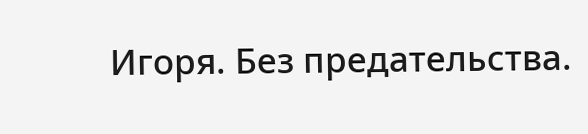Игоря. Без предательства.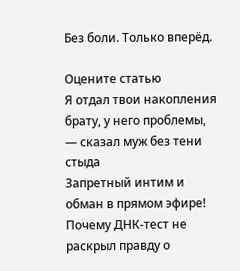Без боли. Только вперёд.

Оцените статью
Я отдал твои накопления брату, у него проблемы, — сказал муж без тени стыда
Запретный интим и обман в прямом эфире! Почему ДНК-тест не раскрыл правду о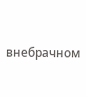внебрачном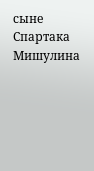сыне Спартака Мишулина